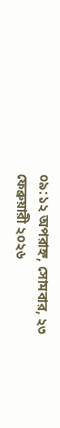০৯:১২ অপরাহ্ন, সোমবার, ২৩ ফেব্রুয়ারী ২০২৬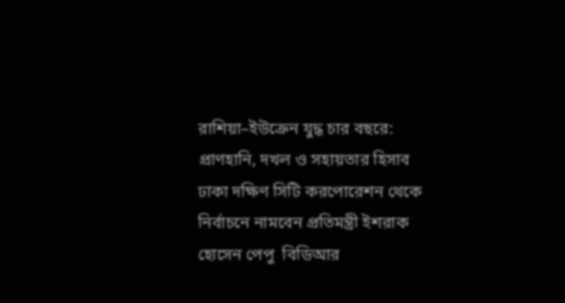রাশিয়া–ইউক্রেন যুদ্ধ চার বছরে: প্রাণহানি, দখল ও সহায়তার হিসাব ঢাকা দক্ষিণ সিটি করপোরেশন থেকে নির্বাচনে নামবেন প্রতিমন্ত্রী ইশরাক হোসেন পেপু  বিডিআর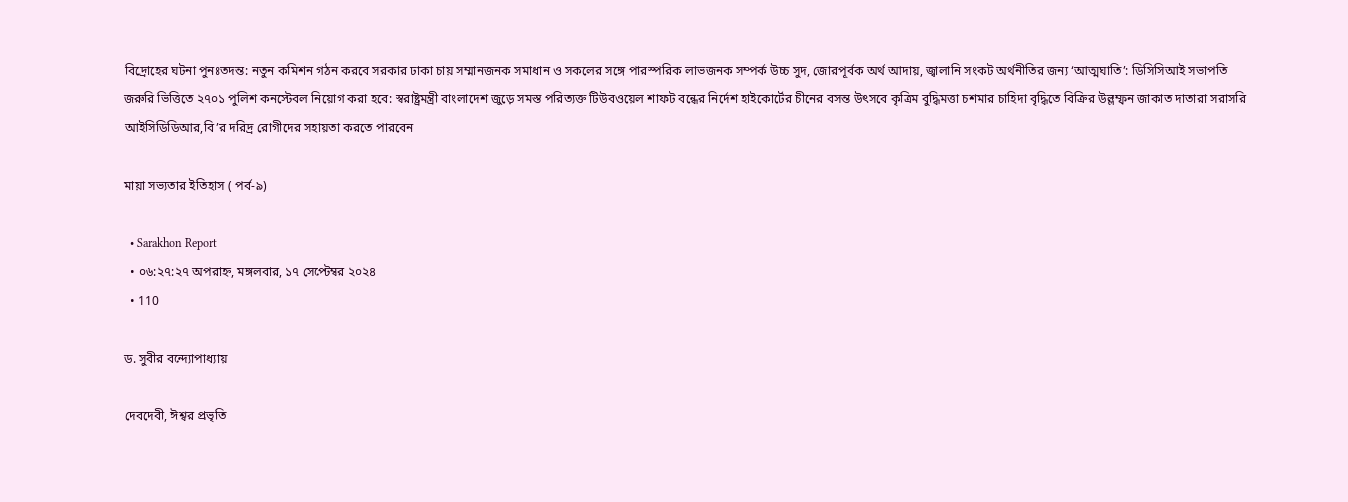বিদ্রোহের ঘটনা পুনঃতদন্ত: নতুন কমিশন গঠন করবে সরকার ঢাকা চায় সম্মানজনক সমাধান ও সকলের সঙ্গে পারস্পরিক লাভজনক সম্পর্ক উচ্চ সুদ, জোরপূর্বক অর্থ আদায়, জ্বালানি সংকট অর্থনীতির জন্য ‘আত্মঘাতি’: ডিসিসিআই সভাপতি জরুরি ভিত্তিতে ২৭০১ পুলিশ কনস্টেবল নিয়োগ করা হবে: স্বরাষ্ট্রমন্ত্রী বাংলাদেশ জুড়ে সমস্ত পরিত্যক্ত টিউবওয়েল শাফট বন্ধের নির্দেশ হাইকোর্টের চীনের বসন্ত উৎসবে কৃত্রিম বুদ্ধিমত্তা চশমার চাহিদা বৃদ্ধিতে বিক্রির উল্লম্ফন জাকাত দাতারা সরাসরি আইসিডিডিআর,বি’র দরিদ্র রোগীদের সহায়তা করতে পারবেন

মায়া সভ্যতার ইতিহাস ( পর্ব-৯)

  • Sarakhon Report
  • ০৬:২৭:২৭ অপরাহ্ন, মঙ্গলবার, ১৭ সেপ্টেম্বর ২০২৪
  • 110

ড. সুবীর বন্দ্যোপাধ্যায়

দেবদেবী, ঈশ্বর প্রভৃতি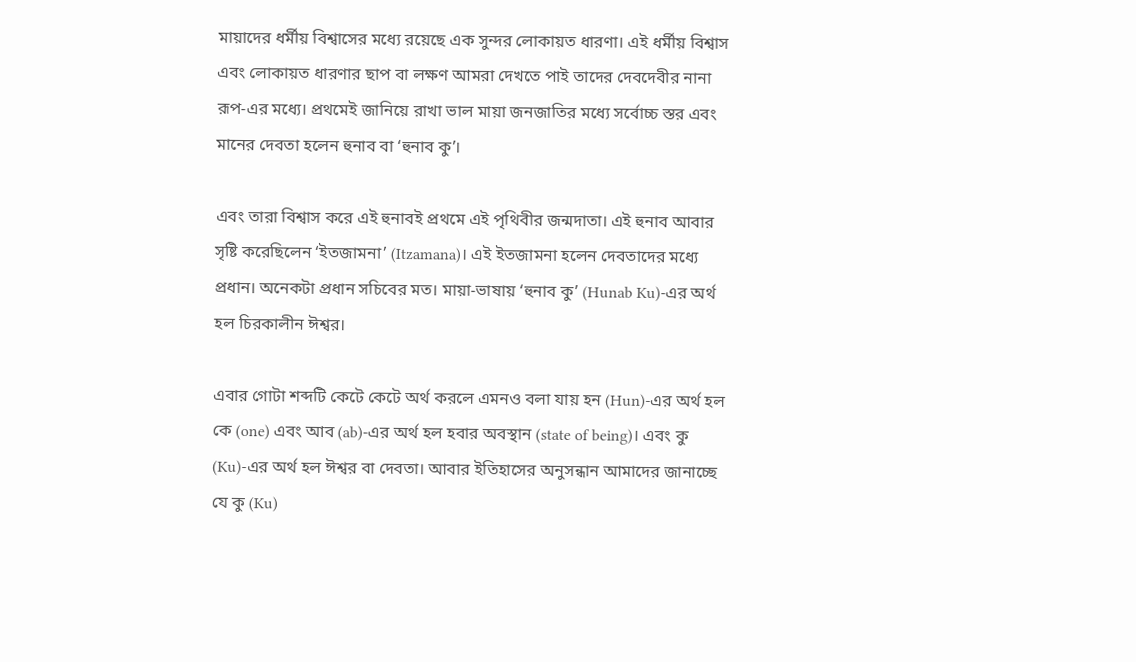মায়াদের ধর্মীয় বিশ্বাসের মধ্যে রয়েছে এক সুন্দর লোকায়ত ধারণা। এই ধর্মীয় বিশ্বাস এবং লোকায়ত ধারণার ছাপ বা লক্ষণ আমরা দেখতে পাই তাদের দেবদেবীর নানা রূপ-এর মধ্যে। প্রথমেই জানিয়ে রাখা ভাল মায়া জনজাতির মধ্যে সর্বোচ্চ স্তর এবং মানের দেবতা হলেন হুনাব বা ‘হুনাব কু’।

এবং তারা বিশ্বাস করে এই হুনাবই প্রথমে এই পৃথিবীর জন্মদাতা। এই হুনাব আবার সৃষ্টি করেছিলেন ‘ইতজামনা’ (Itzamana)। এই ইতজামনা হলেন দেবতাদের মধ্যে প্রধান। অনেকটা প্রধান সচিবের মত। মায়া-ভাষায় ‘হুনাব কু’ (Hunab Ku)-এর অর্থ হল চিরকালীন ঈশ্বর।

এবার গোটা শব্দটি কেটে কেটে অর্থ করলে এমনও বলা যায় হন (Hun)-এর অর্থ হল কে (one) এবং আব (ab)-এর অর্থ হল হবার অবস্থান (state of being)। এবং কু (Ku)-এর অর্থ হল ঈশ্বর বা দেবতা। আবার ইতিহাসের অনুসন্ধান আমাদের জানাচ্ছে যে কু (Ku)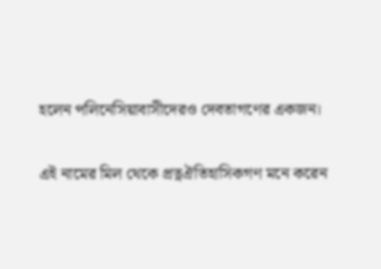হলেন পলিনেসিয়াবাসীদেরও দেবতাগণের একজন।

এই নামের মিল থেকে প্রত্নঐতিহাসিকগণ মনে করেন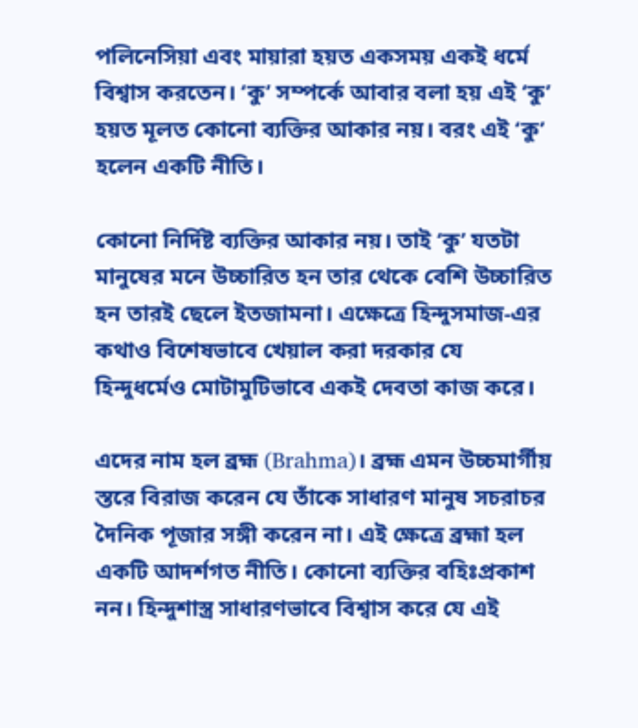পলিনেসিয়া এবং মায়ারা হয়ত একসময় একই ধর্মে বিশ্বাস করতেন। ‘কু’ সম্পর্কে আবার বলা হয় এই ‘কু’ হয়ত মূলত কোনো ব্যক্তির আকার নয়। বরং এই ‘কু’ হলেন একটি নীতি।

কোনো নির্দিষ্ট ব্যক্তির আকার নয়। তাই ‘কু’ যতটা মানুষের মনে উচ্চারিত হন তার থেকে বেশি উচ্চারিত হন তারই ছেলে ইতজামনা। এক্ষেত্রে হিন্দুসমাজ-এর কথাও বিশেষভাবে খেয়াল করা দরকার যে হিন্দুধর্মেও মোটামুটিভাবে একই দেবতা কাজ করে।

এদের নাম হল ব্রহ্ম (Brahma)। ব্রহ্ম এমন উচ্চমার্গীয় স্তরে বিরাজ করেন যে তাঁকে সাধারণ মানুষ সচরাচর দৈনিক পূজার সঙ্গী করেন না। এই ক্ষেত্রে ব্রহ্মা হল একটি আদর্শগত নীতি। কোনো ব্যক্তির বহিঃপ্রকাশ নন। হিন্দুশাস্ত্র সাধারণভাবে বিশ্বাস করে যে এই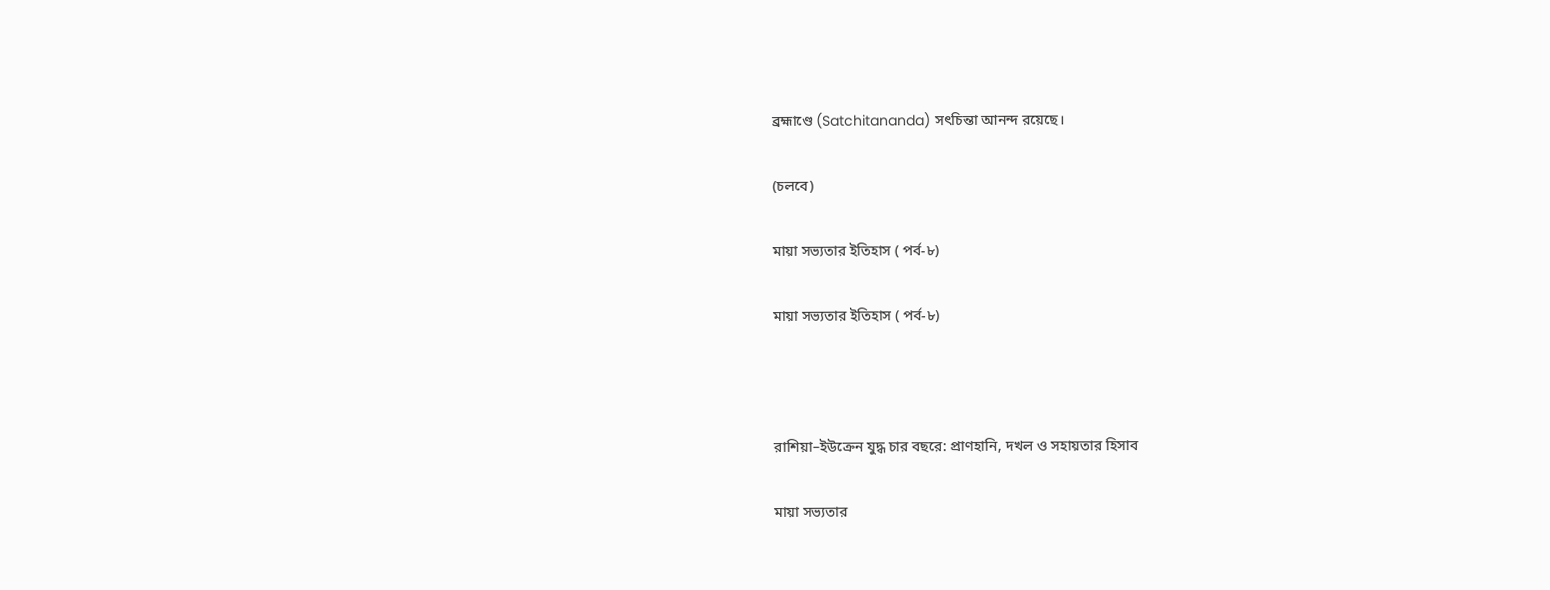ব্রহ্মাণ্ডে (Satchitananda) সৎচিন্তা আনন্দ রয়েছে।

(চলবে)

মায়া সভ্যতার ইতিহাস ( পর্ব-৮)

মায়া সভ্যতার ইতিহাস ( পর্ব-৮)



রাশিয়া–ইউক্রেন যুদ্ধ চার বছরে: প্রাণহানি, দখল ও সহায়তার হিসাব

মায়া সভ্যতার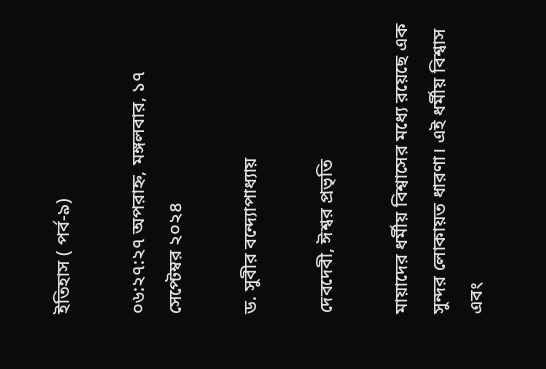ইতিহাস ( পর্ব-৯)

০৬:২৭:২৭ অপরাহ্ন, মঙ্গলবার, ১৭ সেপ্টেম্বর ২০২৪

ড. সুবীর বন্দ্যোপাধ্যায়

দেবদেবী, ঈশ্বর প্রভৃতি

মায়াদের ধর্মীয় বিশ্বাসের মধ্যে রয়েছে এক সুন্দর লোকায়ত ধারণা। এই ধর্মীয় বিশ্বাস এবং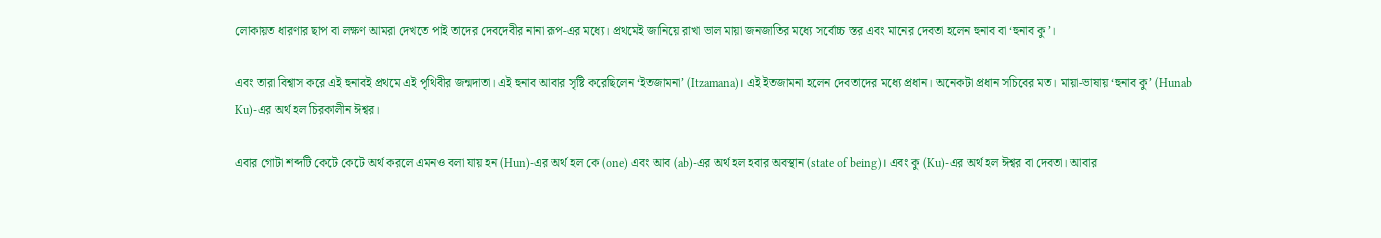লোকায়ত ধারণার ছাপ বা লক্ষণ আমরা দেখতে পাই তাদের দেবদেবীর নানা রূপ-এর মধ্যে। প্রথমেই জানিয়ে রাখা ভাল মায়া জনজাতির মধ্যে সর্বোচ্চ স্তর এবং মানের দেবতা হলেন হুনাব বা ‘হুনাব কু’।

এবং তারা বিশ্বাস করে এই হুনাবই প্রথমে এই পৃথিবীর জন্মদাতা। এই হুনাব আবার সৃষ্টি করেছিলেন ‘ইতজামনা’ (Itzamana)। এই ইতজামনা হলেন দেবতাদের মধ্যে প্রধান। অনেকটা প্রধান সচিবের মত। মায়া-ভাষায় ‘হুনাব কু’ (Hunab Ku)-এর অর্থ হল চিরকালীন ঈশ্বর।

এবার গোটা শব্দটি কেটে কেটে অর্থ করলে এমনও বলা যায় হন (Hun)-এর অর্থ হল কে (one) এবং আব (ab)-এর অর্থ হল হবার অবস্থান (state of being)। এবং কু (Ku)-এর অর্থ হল ঈশ্বর বা দেবতা। আবার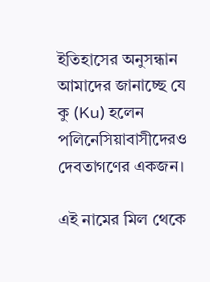ইতিহাসের অনুসন্ধান আমাদের জানাচ্ছে যে কু (Ku) হলেন পলিনেসিয়াবাসীদেরও দেবতাগণের একজন।

এই নামের মিল থেকে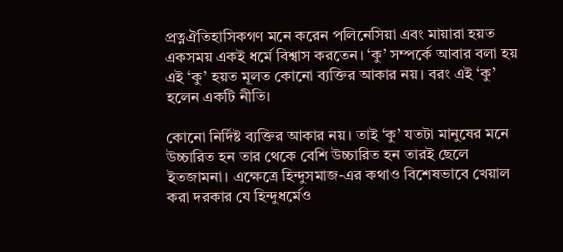প্রত্নঐতিহাসিকগণ মনে করেন পলিনেসিয়া এবং মায়ারা হয়ত একসময় একই ধর্মে বিশ্বাস করতেন। ‘কু’ সম্পর্কে আবার বলা হয় এই ‘কু’ হয়ত মূলত কোনো ব্যক্তির আকার নয়। বরং এই ‘কু’ হলেন একটি নীতি।

কোনো নির্দিষ্ট ব্যক্তির আকার নয়। তাই ‘কু’ যতটা মানুষের মনে উচ্চারিত হন তার থেকে বেশি উচ্চারিত হন তারই ছেলে ইতজামনা। এক্ষেত্রে হিন্দুসমাজ-এর কথাও বিশেষভাবে খেয়াল করা দরকার যে হিন্দুধর্মেও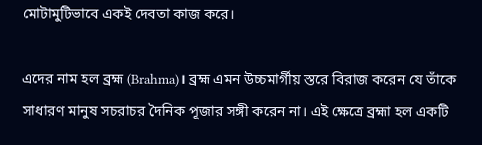মোটামুটিভাবে একই দেবতা কাজ করে।

এদের নাম হল ব্রহ্ম (Brahma)। ব্রহ্ম এমন উচ্চমার্গীয় স্তরে বিরাজ করেন যে তাঁকে সাধারণ মানুষ সচরাচর দৈনিক পূজার সঙ্গী করেন না। এই ক্ষেত্রে ব্রহ্মা হল একটি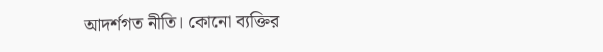আদর্শগত নীতি। কোনো ব্যক্তির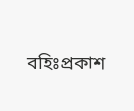বহিঃপ্রকাশ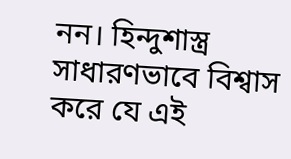নন। হিন্দুশাস্ত্র সাধারণভাবে বিশ্বাস করে যে এই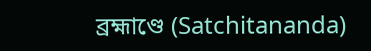ব্রহ্মাণ্ডে (Satchitananda)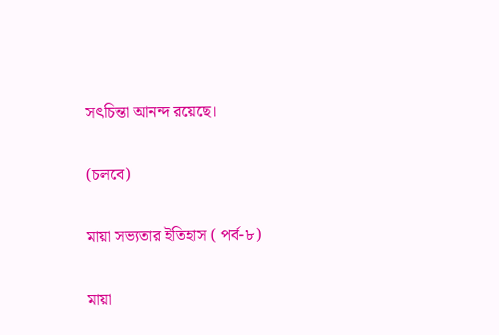সৎচিন্তা আনন্দ রয়েছে।

(চলবে)

মায়া সভ্যতার ইতিহাস ( পর্ব-৮)

মায়া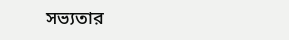সভ্যতার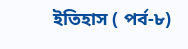ইতিহাস ( পর্ব-৮)